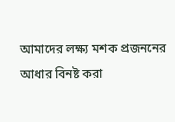আমাদের লক্ষ্য মশক প্রজননের আধার বিনষ্ট করা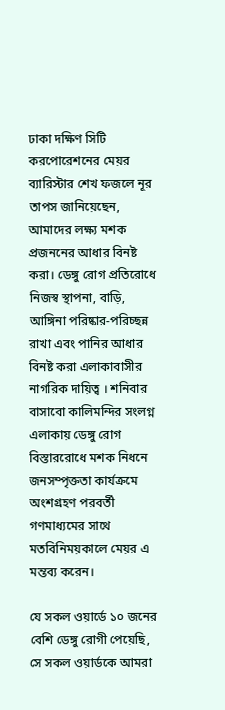ঢাকা দক্ষিণ সিটি করপোরেশনের মেয়র ব্যারিস্টার শেখ ফজলে নূর তাপস জানিয়েছেন, আমাদের লক্ষ্য মশক প্রজননের আধার বিনষ্ট করা। ডেঙ্গু রোগ প্রতিরোধে নিজস্ব স্থাপনা, বাড়ি, আঙ্গিনা পরিষ্কার-পরিচ্ছন্ন রাখা এবং পানির আধার বিনষ্ট করা এলাকাবাসীর নাগরিক দায়িত্ব । শনিবার বাসাবো কালিমন্দির সংলগ্ন এলাকায় ডেঙ্গু রোগ বিস্তাররোধে মশক নিধনে জনসম্পৃক্ততা কার্যক্রমে অংশগ্রহণ পরবর্তী গণমাধ্যমের সাথে মতবিনিময়কালে মেয়র এ মন্তব্য করেন।

যে সকল ওয়ার্ডে ১০ জনের বেশি ডেঙ্গু রোগী পেয়েছি, সে সকল ওয়ার্ডকে আমরা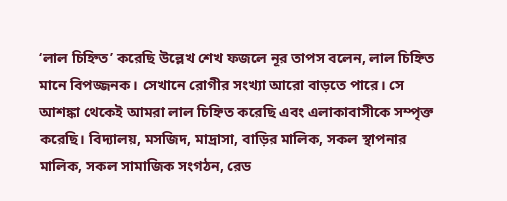‘লাল চিহ্নিত’ করেছি উল্লেখ শেখ ফজলে নূর তাপস বলেন, লাল চিহ্নিত মানে বিপজ্জনক। সেখানে রোগীর সংখ্যা আরো বাড়তে পারে। সে আশঙ্কা থেকেই আমরা লাল চিহ্নিত করেছি এবং এলাকাবাসীকে সম্পৃক্ত করেছি। বিদ্যালয়, মসজিদ, মাদ্রাসা, বাড়ির মালিক, সকল স্থাপনার মালিক, সকল সামাজিক সংগঠন, রেড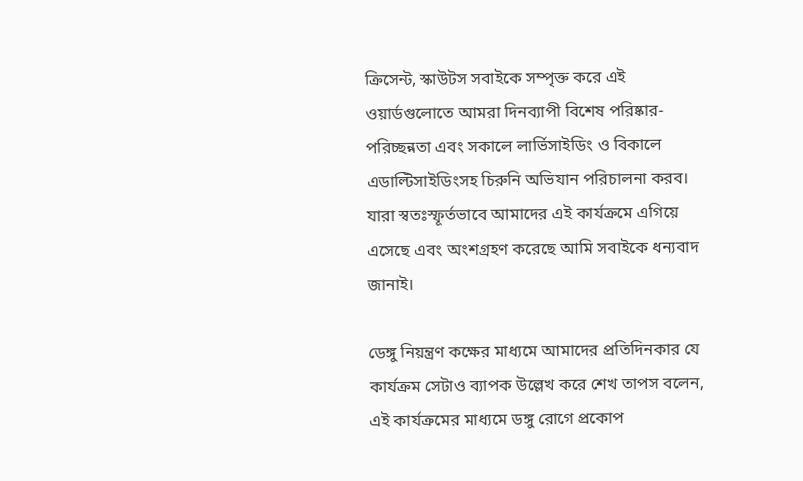ক্রিসেন্ট, স্কাউটস সবাইকে সম্পৃক্ত করে এই ওয়ার্ডগুলোতে আমরা দিনব্যাপী বিশেষ পরিষ্কার-পরিচ্ছন্নতা এবং সকালে লার্ভিসাইডিং ও বিকালে এডাল্টিসাইডিংসহ চিরুনি অভিযান পরিচালনা করব। যারা স্বতঃস্ফূর্তভাবে আমাদের এই কার্যক্রমে এগিয়ে এসেছে এবং অংশগ্রহণ করেছে আমি সবাইকে ধন্যবাদ জানাই।

ডেঙ্গু নিয়ন্ত্রণ কক্ষের মাধ্যমে আমাদের প্রতিদিনকার যে কার্যক্রম সেটাও ব্যাপক উল্লেখ করে শেখ তাপস বলেন, এই কার্যক্রমের মাধ্যমে ডঙ্গু রোগে প্রকোপ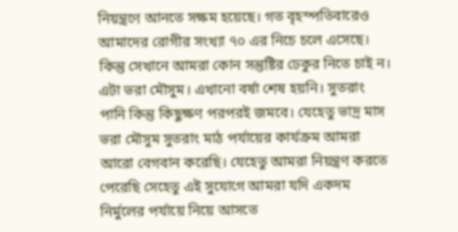নিয়ন্ত্রণে আনতে সক্ষম হয়েছে। গত বৃহস্পতিবারেও আমাদের রোগীর সংখ্যা ৭০ এর নিচে চলে এসেছে। কিন্তু সেখানে আমরা কোন সন্তুষ্টির ঢেকুর নিতে চাই ন। এটা ভরা মৌসুম। এখানো বর্ষা শেষ হয়নি। সুতরাং পানি কিন্তু কিছুক্ষণ পরপরই জমবে। যেহেতু ভাদ্র মাস ভরা মৌসুম সুতরাং মাঠ পর্যায়ের কার্যক্রম আমরা আরো বেগবান করেছি। যেহেতু আমরা নিয়ন্ত্রণ করতে পেরেছি সেহেতু এই সুযোগে আমরা যদি একদম নির্মুলের পর্যায়ে নিয়ে আসতে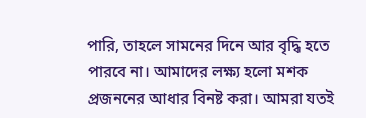পারি, তাহলে সামনের দিনে আর বৃদ্ধি হতে পারবে না। আমাদের লক্ষ্য হলো মশক প্রজননের আধার বিনষ্ট করা। আমরা যতই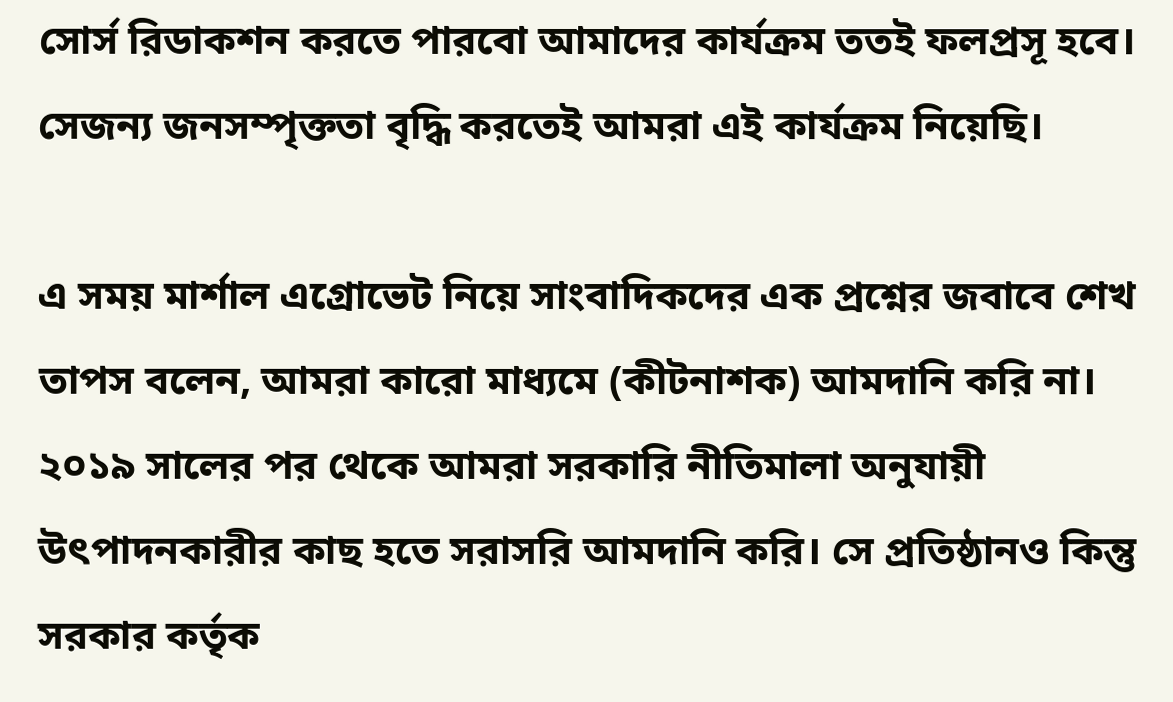সোর্স রিডাকশন করতে পারবো আমাদের কার্যক্রম ততই ফলপ্রসূ হবে। সেজন্য জনসম্পৃক্ততা বৃদ্ধি করতেই আমরা এই কার্যক্রম নিয়েছি।

এ সময় মার্শাল এগ্রোভেট নিয়ে সাংবাদিকদের এক প্রশ্নের জবাবে শেখ তাপস বলেন, আমরা কারো মাধ্যমে (কীটনাশক) আমদানি করি না। ২০১৯ সালের পর থেকে আমরা সরকারি নীতিমালা অনুযায়ী উৎপাদনকারীর কাছ হতে সরাসরি আমদানি করি। সে প্রতিষ্ঠানও কিন্তু সরকার কর্তৃক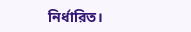নির্ধারিত।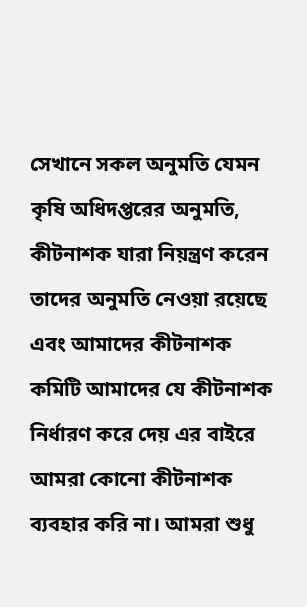সেখানে সকল অনুমতি যেমন কৃষি অধিদপ্তরের অনুমতি, কীটনাশক যারা নিয়ন্ত্রণ করেন তাদের অনুমতি নেওয়া রয়েছে এবং আমাদের কীটনাশক কমিটি আমাদের যে কীটনাশক নির্ধারণ করে দেয় এর বাইরে আমরা কোনো কীটনাশক ব্যবহার করি না। আমরা শুধু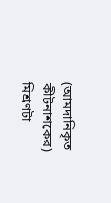(আমদানিকৃত কীটনাশকের) মিশ্রণটা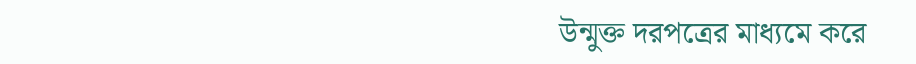উন্মুক্ত দরপত্রের মাধ্যমে করে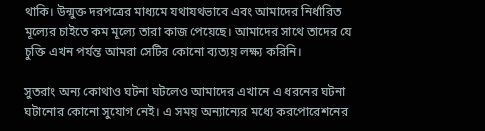থাকি। উন্মুক্ত দরপত্রের মাধ্যমে যথাযথভাবে এবং আমাদের নির্ধারিত মূল্যের চাইতে কম মূল্যে তারা কাজ পেয়েছে। আমাদের সাথে তাদের যে চুক্তি এখন পর্যন্ত আমরা সেটির কোনো ব্যত্যয় লক্ষ্য করিনি।

সুতরাং অন্য কোথাও ঘটনা ঘটলেও আমাদের এখানে এ ধরনের ঘটনা ঘটানোর কোনো সুযোগ নেই। এ সময় অন্যান্যের মধ্যে করপোরেশনের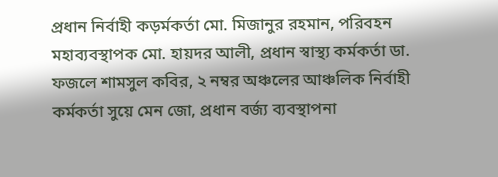প্রধান নির্বাহী কড়র্মকর্তা মো. মিজানুর রহমান, পরিবহন মহাব্যবস্থাপক মো. হায়দর আলী, প্রধান স্বাস্থ্য কর্মকর্তা ডা. ফজলে শামসুল কবির, ২ নম্বর অঞ্চলের আঞ্চলিক নির্বাহী কর্মকর্তা সুয়ে মেন জো, প্রধান বর্জ্য ব্যবস্থাপনা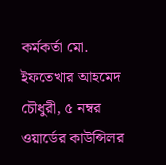কর্মকর্তা মো. ইফতেখার আহমেদ চৌধুরী, ৫ নম্বর ওয়ার্ডের কাউন্সিলর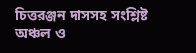চিত্তরঞ্জন দাসসহ সংশ্লিষ্ট অঞ্চল ও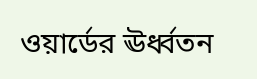ওয়ার্ডের ঊর্ধ্বতন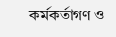কর্মকর্তাগণ ও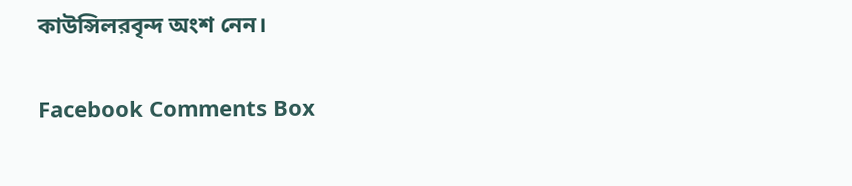কাউন্সিলরবৃন্দ অংশ নেন।

Facebook Comments Box